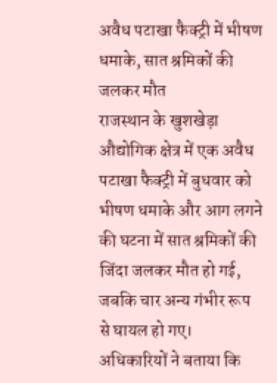अवैध पटाखा फैक्ट्री में भीषण धमाके, सात श्रमिकों की जलकर मौत
राजस्थान के खुशखेड़ा औद्योगिक क्षेत्र में एक अवैध पटाखा फैक्ट्री में बुधवार को भीषण धमाके और आग लगने की घटना में सात श्रमिकों की जिंदा जलकर मौत हो गई, जबकि चार अन्य गंभीर रूप से घायल हो गए। अधिकारियों ने बताया कि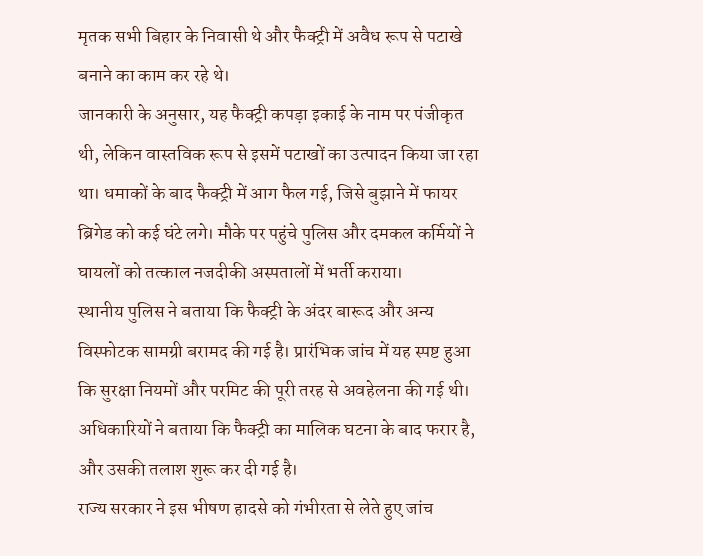मृतक सभी बिहार के निवासी थे और फैक्ट्री में अवैध रूप से पटाखे बनाने का काम कर रहे थे।
जानकारी के अनुसार, यह फैक्ट्री कपड़ा इकाई के नाम पर पंजीकृत थी, लेकिन वास्तविक रूप से इसमें पटाखों का उत्पादन किया जा रहा था। धमाकों के बाद फैक्ट्री में आग फैल गई, जिसे बुझाने में फायर ब्रिगेड को कई घंटे लगे। मौके पर पहुंचे पुलिस और दमकल कर्मियों ने घायलों को तत्काल नजदीकी अस्पतालों में भर्ती कराया।
स्थानीय पुलिस ने बताया कि फैक्ट्री के अंदर बारूद और अन्य विस्फोटक सामग्री बरामद की गई है। प्रारंभिक जांच में यह स्पष्ट हुआ कि सुरक्षा नियमों और परमिट की पूरी तरह से अवहेलना की गई थी। अधिकारियों ने बताया कि फैक्ट्री का मालिक घटना के बाद फरार है, और उसकी तलाश शुरू कर दी गई है।
राज्य सरकार ने इस भीषण हादसे को गंभीरता से लेते हुए जांच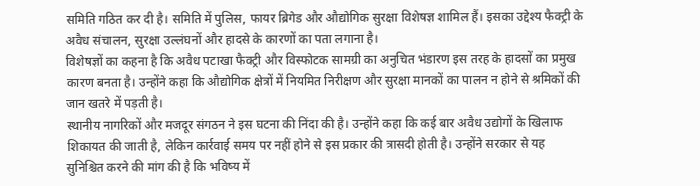समिति गठित कर दी है। समिति में पुलिस, फायर ब्रिगेड और औद्योगिक सुरक्षा विशेषज्ञ शामिल हैं। इसका उद्देश्य फैक्ट्री के अवैध संचालन, सुरक्षा उल्लंघनों और हादसे के कारणों का पता लगाना है।
विशेषज्ञों का कहना है कि अवैध पटाखा फैक्ट्री और विस्फोटक सामग्री का अनुचित भंडारण इस तरह के हादसों का प्रमुख कारण बनता है। उन्होंने कहा कि औद्योगिक क्षेत्रों में नियमित निरीक्षण और सुरक्षा मानकों का पालन न होने से श्रमिकों की जान खतरे में पड़ती है।
स्थानीय नागरिकों और मजदूर संगठन ने इस घटना की निंदा की है। उन्होंने कहा कि कई बार अवैध उद्योगों के खिलाफ शिकायत की जाती है, लेकिन कार्रवाई समय पर नहीं होने से इस प्रकार की त्रासदी होती है। उन्होंने सरकार से यह सुनिश्चित करने की मांग की है कि भविष्य में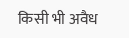किसी भी अवैध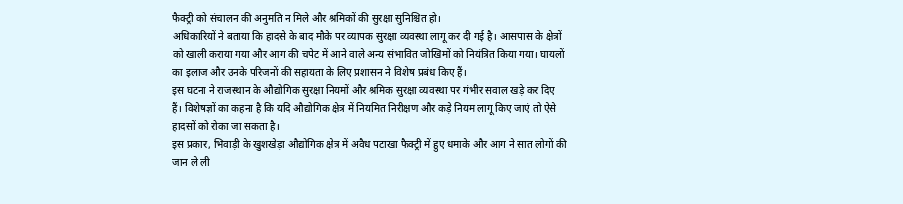फैक्ट्री को संचालन की अनुमति न मिले और श्रमिकों की सुरक्षा सुनिश्चित हो।
अधिकारियों ने बताया कि हादसे के बाद मौके पर व्यापक सुरक्षा व्यवस्था लागू कर दी गई है। आसपास के क्षेत्रों को खाली कराया गया और आग की चपेट में आने वाले अन्य संभावित जोखिमों को नियंत्रित किया गया। घायलों का इलाज और उनके परिजनों की सहायता के लिए प्रशासन ने विशेष प्रबंध किए हैं।
इस घटना ने राजस्थान के औद्योगिक सुरक्षा नियमों और श्रमिक सुरक्षा व्यवस्था पर गंभीर सवाल खड़े कर दिए हैं। विशेषज्ञों का कहना है कि यदि औद्योगिक क्षेत्र में नियमित निरीक्षण और कड़े नियम लागू किए जाएं तो ऐसे हादसों को रोका जा सकता है।
इस प्रकार, भिवाड़ी के खुशखेड़ा औद्योगिक क्षेत्र में अवैध पटाखा फैक्ट्री में हुए धमाके और आग ने सात लोगों की जान ले ली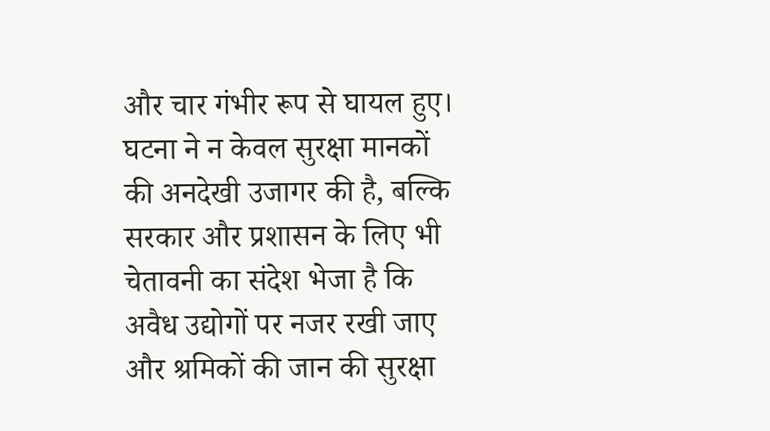और चार गंभीर रूप से घायल हुए। घटना ने न केवल सुरक्षा मानकों की अनदेखी उजागर की है, बल्कि सरकार और प्रशासन के लिए भी चेतावनी का संदेश भेजा है कि अवैध उद्योगों पर नजर रखी जाए और श्रमिकों की जान की सुरक्षा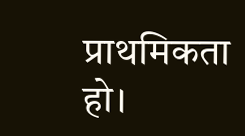प्राथमिकता हो।